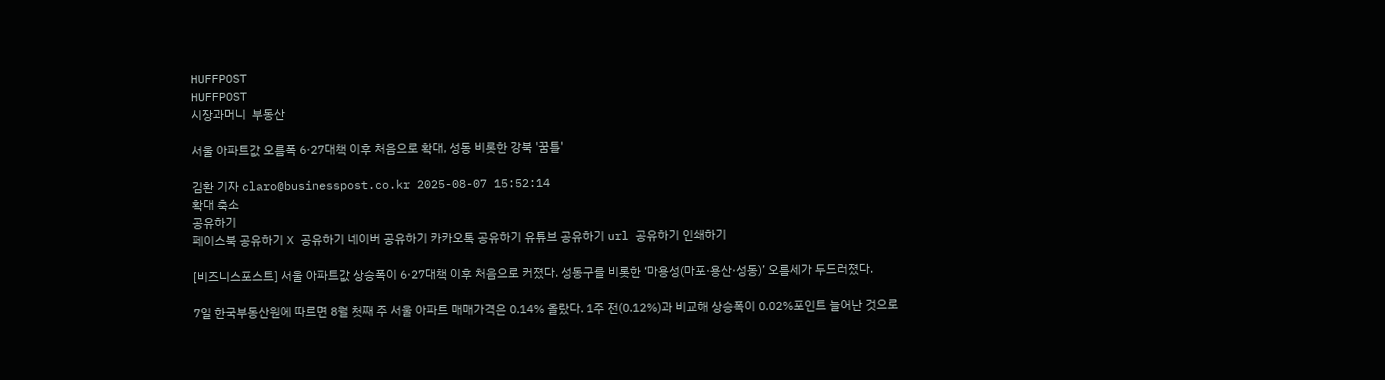HUFFPOST
HUFFPOST
시장과머니  부동산

서울 아파트값 오름폭 6·27대책 이후 처음으로 확대, 성동 비롯한 강북 '꿈틀'

김환 기자 claro@businesspost.co.kr 2025-08-07 15:52:14
확대 축소
공유하기
페이스북 공유하기 X 공유하기 네이버 공유하기 카카오톡 공유하기 유튜브 공유하기 url 공유하기 인쇄하기

[비즈니스포스트] 서울 아파트값 상승폭이 6·27대책 이후 처음으로 커졌다. 성동구를 비롯한 ‘마용성(마포·용산·성동)’ 오름세가 두드러졌다.

7일 한국부동산원에 따르면 8월 첫째 주 서울 아파트 매매가격은 0.14% 올랐다. 1주 전(0.12%)과 비교해 상승폭이 0.02%포인트 늘어난 것으로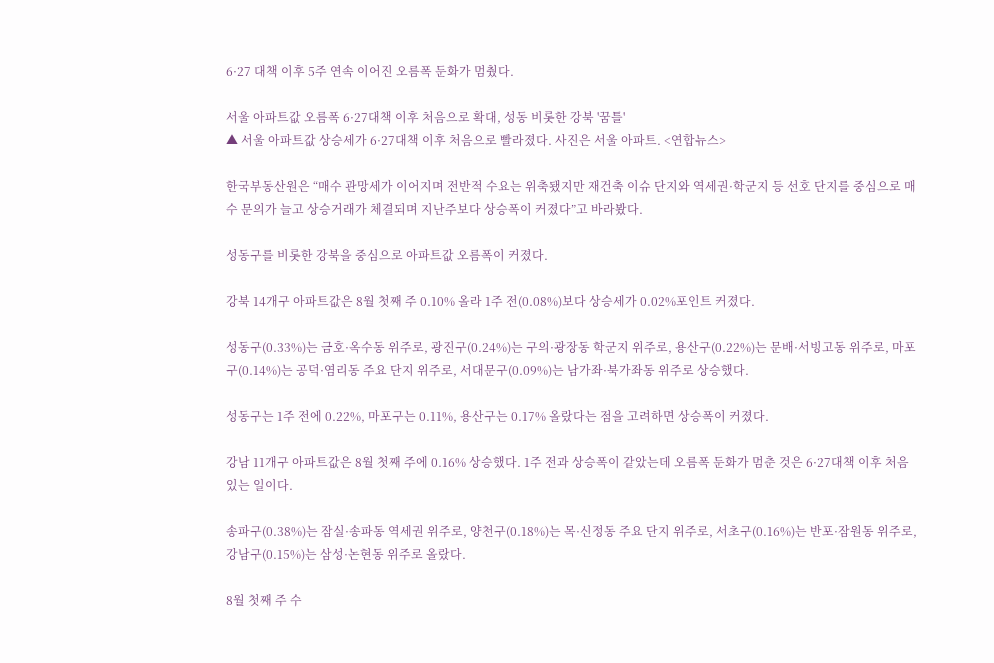6·27 대책 이후 5주 연속 이어진 오름폭 둔화가 멈췄다.

서울 아파트값 오름폭 6·27대책 이후 처음으로 확대, 성동 비롯한 강북 '꿈틀'
▲ 서울 아파트값 상승세가 6·27대책 이후 처음으로 빨라졌다. 사진은 서울 아파트. <연합뉴스>

한국부동산원은 “매수 관망세가 이어지며 전반적 수요는 위축됐지만 재건축 이슈 단지와 역세권·학군지 등 선호 단지를 중심으로 매수 문의가 늘고 상승거래가 체결되며 지난주보다 상승폭이 커졌다”고 바라봤다.

성동구를 비롯한 강북을 중심으로 아파트값 오름폭이 커졌다.

강북 14개구 아파트값은 8월 첫째 주 0.10% 올라 1주 전(0.08%)보다 상승세가 0.02%포인트 커졌다.

성동구(0.33%)는 금호·옥수동 위주로, 광진구(0.24%)는 구의·광장동 학군지 위주로, 용산구(0.22%)는 문배·서빙고동 위주로, 마포구(0.14%)는 공덕·염리동 주요 단지 위주로, 서대문구(0.09%)는 남가좌·북가좌동 위주로 상승했다.

성동구는 1주 전에 0.22%, 마포구는 0.11%, 용산구는 0.17% 올랐다는 점을 고려하면 상승폭이 커졌다.

강남 11개구 아파트값은 8월 첫째 주에 0.16% 상승했다. 1주 전과 상승폭이 같았는데 오름폭 둔화가 멈춘 것은 6·27대책 이후 처음 있는 일이다.

송파구(0.38%)는 잠실·송파동 역세권 위주로, 양천구(0.18%)는 목·신정동 주요 단지 위주로, 서초구(0.16%)는 반포·잠원동 위주로, 강남구(0.15%)는 삼성·논현동 위주로 올랐다.

8월 첫째 주 수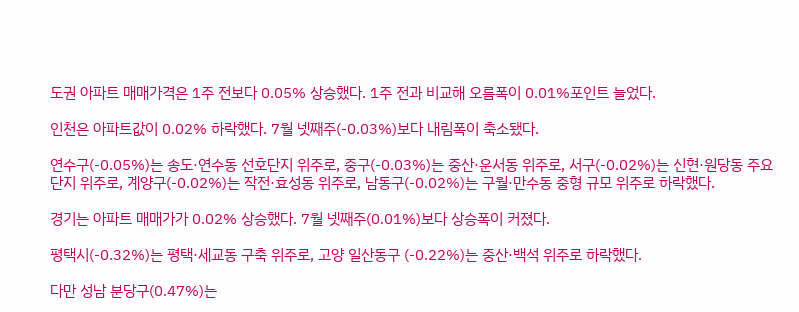도권 아파트 매매가격은 1주 전보다 0.05% 상승했다. 1주 전과 비교해 오름폭이 0.01%포인트 늘었다.

인천은 아파트값이 0.02% 하락했다. 7월 넷째주(-0.03%)보다 내림폭이 축소됐다.

연수구(-0.05%)는 송도·연수동 선호단지 위주로, 중구(-0.03%)는 중산·운서동 위주로, 서구(-0.02%)는 신현·원당동 주요 단지 위주로, 계양구(-0.02%)는 작전·효성동 위주로, 남동구(-0.02%)는 구월·만수동 중형 규모 위주로 하락했다.

경기는 아파트 매매가가 0.02% 상승했다. 7월 넷째주(0.01%)보다 상승폭이 커졌다.

평택시(-0.32%)는 평택·세교동 구축 위주로, 고양 일산동구 (-0.22%)는 중산·백석 위주로 하락했다.

다만 성남 분당구(0.47%)는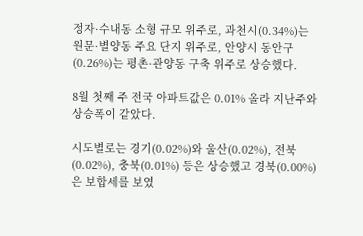정자·수내동 소형 규모 위주로, 과천시(0.34%)는 원문·별양동 주요 단지 위주로, 안양시 동안구(0.26%)는 평촌·관양동 구축 위주로 상승했다.

8월 첫째 주 전국 아파트값은 0.01% 올라 지난주와 상승폭이 같았다.

시도별로는 경기(0.02%)와 울산(0.02%), 전북(0.02%), 충북(0.01%) 등은 상승했고 경북(0.00%)은 보합세를 보였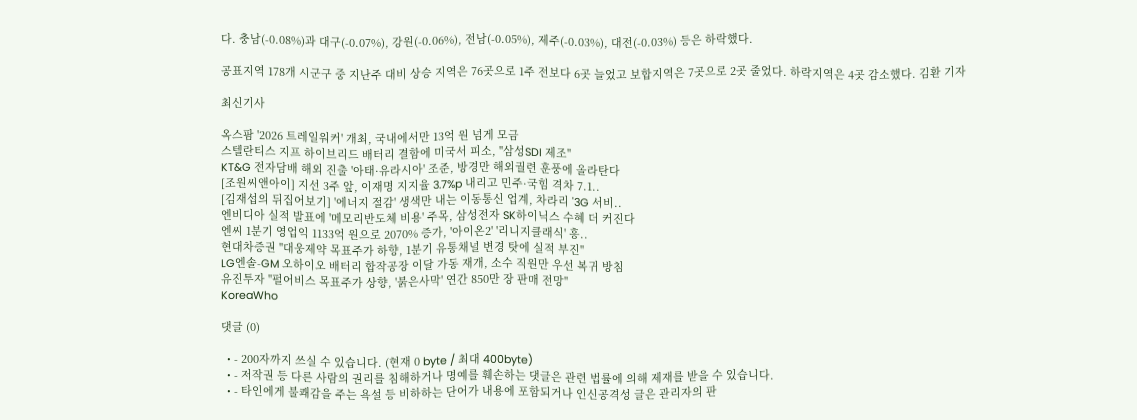다. 충남(-0.08%)과 대구(-0.07%), 강원(-0.06%), 전남(-0.05%), 제주(-0.03%), 대전(-0.03%) 등은 하락했다.

공표지역 178개 시군구 중 지난주 대비 상승 지역은 76곳으로 1주 전보다 6곳 늘었고 보합지역은 7곳으로 2곳 줄었다. 하락지역은 4곳 감소했다. 김환 기자

최신기사

옥스팜 '2026 트레일워커' 개최, 국내에서만 13억 원 넘게 모금
스텔란티스 지프 하이브리드 배터리 결함에 미국서 피소, "삼성SDI 제조"
KT&G 전자담배 해외 진출 '아태·유라시아' 조준, 방경만 해외궐련 훈풍에 올라탄다
[조원씨앤아이] 지선 3주 앞, 이재명 지지율 3.7%p 내리고 민주·국힘 격차 7.1..
[김재섭의 뒤집어보기] '에너지 절감' 생색만 내는 이동통신 업계, 차라리 '3G 서비..
엔비디아 실적 발표에 '메모리반도체 비용' 주목, 삼성전자 SK하이닉스 수혜 더 커진다
엔씨 1분기 영업익 1133억 원으로 2070% 증가, '아이온2' '리니지클래식' 흥..
현대차증권 "대웅제약 목표주가 하향, 1분기 유통채널 변경 탓에 실적 부진"
LG엔솔-GM 오하이오 배터리 합작공장 이달 가동 재개, 소수 직원만 우선 복귀 방침
유진투자 "펄어비스 목표주가 상향, '붉은사막' 연간 850만 장 판매 전망"
KoreaWho

댓글 (0)

  • - 200자까지 쓰실 수 있습니다. (현재 0 byte / 최대 400byte)
  • - 저작권 등 다른 사람의 권리를 침해하거나 명예를 훼손하는 댓글은 관련 법률에 의해 제재를 받을 수 있습니다.
  • - 타인에게 불쾌감을 주는 욕설 등 비하하는 단어가 내용에 포함되거나 인신공격성 글은 관리자의 판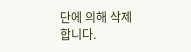단에 의해 삭제 합니다.